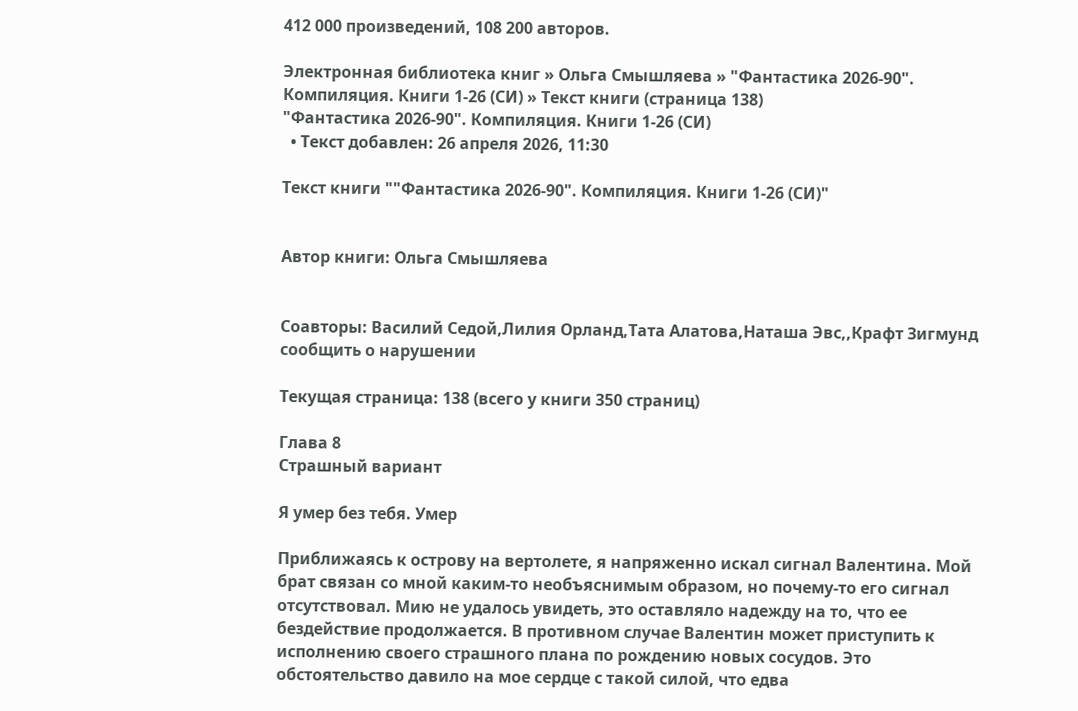412 000 произведений, 108 200 авторов.

Электронная библиотека книг » Ольга Смышляева » "Фантастика 2026-90". Компиляция. Книги 1-26 (СИ) » Текст книги (страница 138)
"Фантастика 2026-90". Компиляция. Книги 1-26 (СИ)
  • Текст добавлен: 26 апреля 2026, 11:30

Текст книги ""Фантастика 2026-90". Компиляция. Книги 1-26 (СИ)"


Автор книги: Ольга Смышляева


Соавторы: Василий Седой,Лилия Орланд,Тата Алатова,Наташа Эвс,,Крафт Зигмунд
сообщить о нарушении

Текущая страница: 138 (всего у книги 350 страниц)

Глава 8
Страшный вариант

Я умер без тебя. Умер

Приближаясь к острову на вертолете, я напряженно искал сигнал Валентина. Мой брат связан со мной каким-то необъяснимым образом, но почему-то его сигнал отсутствовал. Мию не удалось увидеть, это оставляло надежду на то, что ее бездействие продолжается. В противном случае Валентин может приступить к исполнению своего страшного плана по рождению новых сосудов. Это обстоятельство давило на мое сердце с такой силой, что едва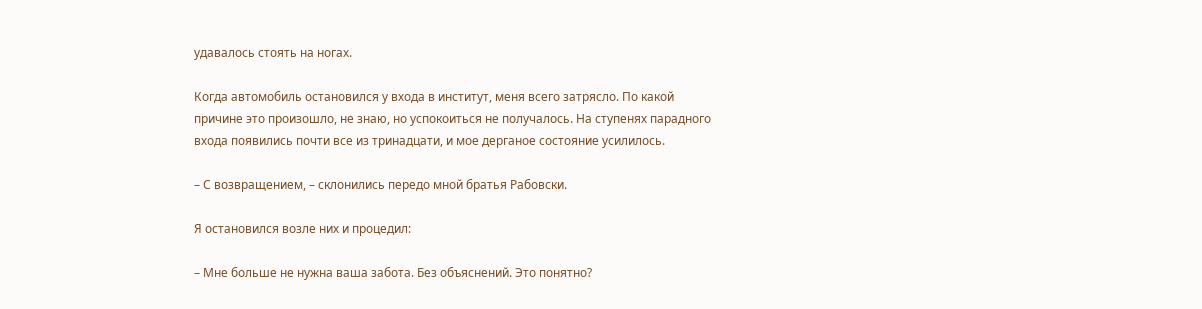удавалось стоять на ногах.

Когда автомобиль остановился у входа в институт, меня всего затрясло. По какой причине это произошло, не знаю, но успокоиться не получалось. На ступенях парадного входа появились почти все из тринадцати, и мое дерганое состояние усилилось.

– С возвращением, – склонились передо мной братья Рабовски.

Я остановился возле них и процедил:

– Мне больше не нужна ваша забота. Без объяснений. Это понятно?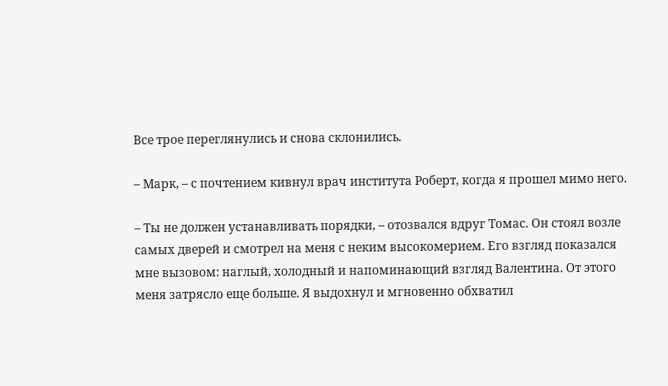Все трое переглянулись и снова склонились.

– Марк, – с почтением кивнул врач института Роберт, когда я прошел мимо него.

– Ты не должен устанавливать порядки, – отозвался вдруг Томас. Он стоял возле самых дверей и смотрел на меня с неким высокомерием. Его взгляд показался мне вызовом: наглый, холодный и напоминающий взгляд Валентина. От этого меня затрясло еще больше. Я выдохнул и мгновенно обхватил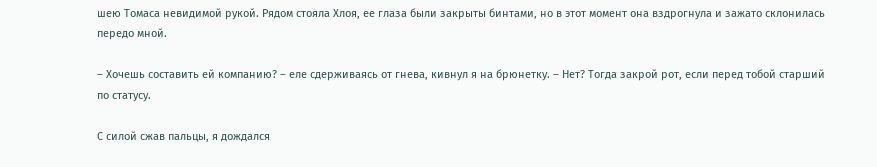шею Томаса невидимой рукой. Рядом стояла Хлоя, ее глаза были закрыты бинтами, но в этот момент она вздрогнула и зажато склонилась передо мной.

– Хочешь составить ей компанию? – еле сдерживаясь от гнева, кивнул я на брюнетку. – Нет? Тогда закрой рот, если перед тобой старший по статусу.

С силой сжав пальцы, я дождался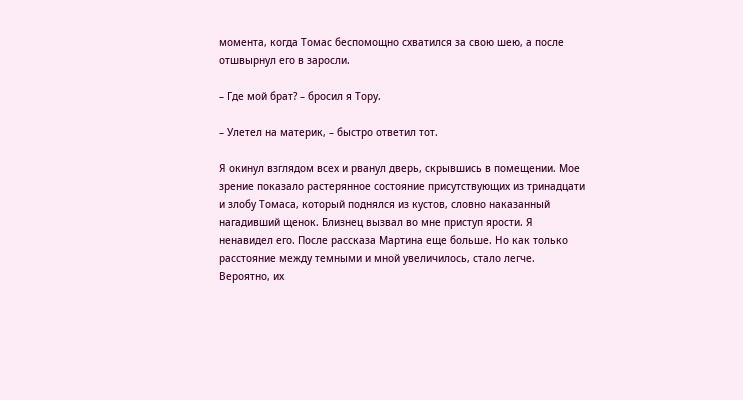момента, когда Томас беспомощно схватился за свою шею, а после отшвырнул его в заросли.

– Где мой брат? – бросил я Тору.

– Улетел на материк, – быстро ответил тот.

Я окинул взглядом всех и рванул дверь, скрывшись в помещении. Мое зрение показало растерянное состояние присутствующих из тринадцати и злобу Томаса, который поднялся из кустов, словно наказанный нагадивший щенок. Близнец вызвал во мне приступ ярости. Я ненавидел его. После рассказа Мартина еще больше. Но как только расстояние между темными и мной увеличилось, стало легче. Вероятно, их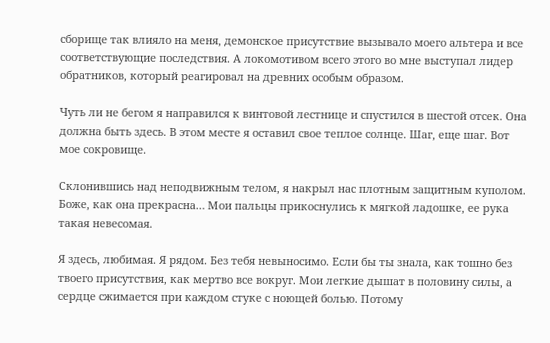сборище так влияло на меня, демонское присутствие вызывало моего альтера и все соответствующие последствия. А локомотивом всего этого во мне выступал лидер обратников, который реагировал на древних особым образом.

Чуть ли не бегом я направился к винтовой лестнице и спустился в шестой отсек. Она должна быть здесь. В этом месте я оставил свое теплое солнце. Шаг, еще шаг. Вот мое сокровище.

Склонившись над неподвижным телом, я накрыл нас плотным защитным куполом. Боже, как она прекрасна… Мои пальцы прикоснулись к мягкой ладошке, ее рука такая невесомая.

Я здесь, любимая. Я рядом. Без тебя невыносимо. Если бы ты знала, как тошно без твоего присутствия, как мертво все вокруг. Мои легкие дышат в половину силы, а сердце сжимается при каждом стуке с ноющей болью. Потому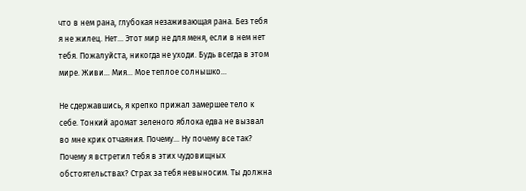что в нем рана, глубокая незаживающая рана. Без тебя я не жилец. Нет… Этот мир не для меня, если в нем нет тебя. Пожалуйста, никогда не уходи. Будь всегда в этом мире. Живи… Мия… Мое теплое солнышко…

Не сдержавшись, я крепко прижал замершее тело к себе. Тонкий аромат зеленого яблока едва не вызвал во мне крик отчаяния. Почему… Ну почему все так? Почему я встретил тебя в этих чудовищных обстоятельствах? Страх за тебя невыносим. Ты должна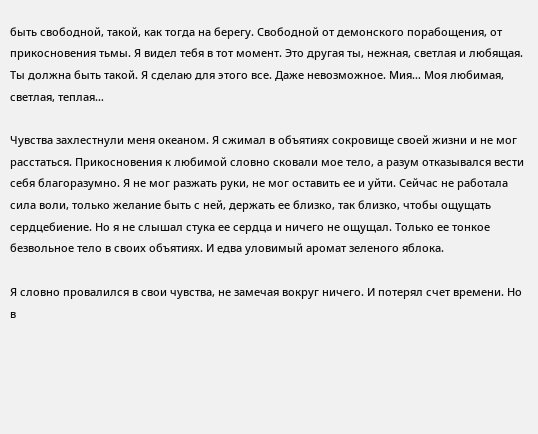быть свободной, такой, как тогда на берегу. Свободной от демонского порабощения, от прикосновения тьмы. Я видел тебя в тот момент. Это другая ты, нежная, светлая и любящая. Ты должна быть такой. Я сделаю для этого все. Даже невозможное. Мия… Моя любимая, светлая, теплая…

Чувства захлестнули меня океаном. Я сжимал в объятиях сокровище своей жизни и не мог расстаться. Прикосновения к любимой словно сковали мое тело, а разум отказывался вести себя благоразумно. Я не мог разжать руки, не мог оставить ее и уйти. Сейчас не работала сила воли, только желание быть с ней, держать ее близко, так близко, чтобы ощущать сердцебиение. Но я не слышал стука ее сердца и ничего не ощущал. Только ее тонкое безвольное тело в своих объятиях. И едва уловимый аромат зеленого яблока.

Я словно провалился в свои чувства, не замечая вокруг ничего. И потерял счет времени. Но в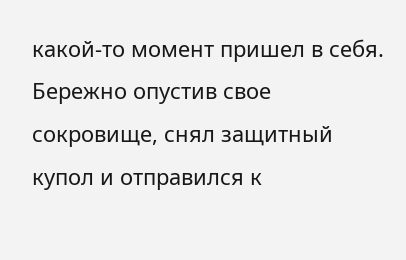какой-то момент пришел в себя. Бережно опустив свое сокровище, снял защитный купол и отправился к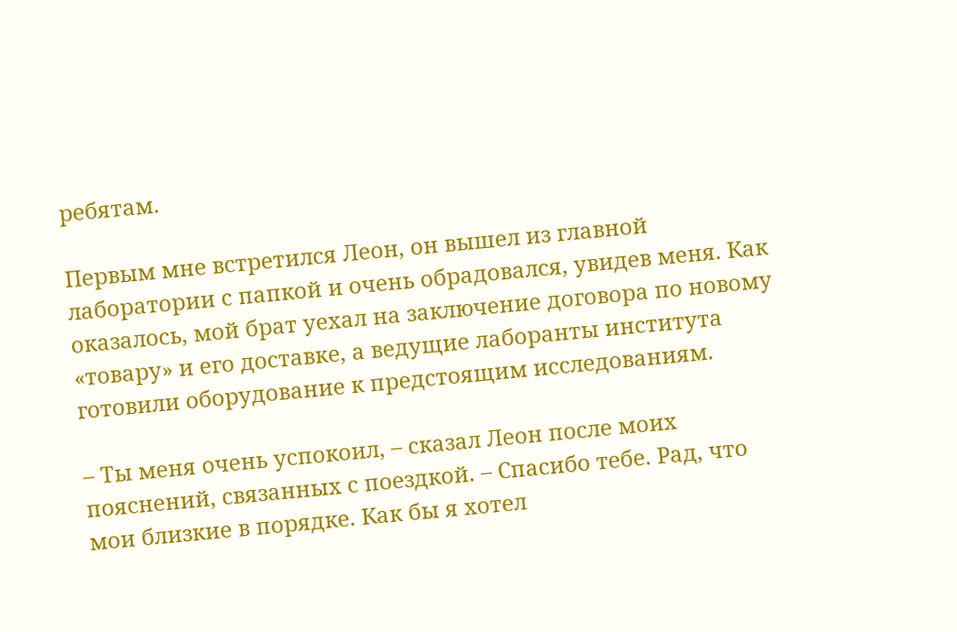ребятам.

Первым мне встретился Леон, он вышел из главной лаборатории с папкой и очень обрадовался, увидев меня. Как оказалось, мой брат уехал на заключение договора по новому «товару» и его доставке, а ведущие лаборанты института готовили оборудование к предстоящим исследованиям.

– Ты меня очень успокоил, – сказал Леон после моих пояснений, связанных с поездкой. – Спасибо тебе. Рад, что мои близкие в порядке. Как бы я хотел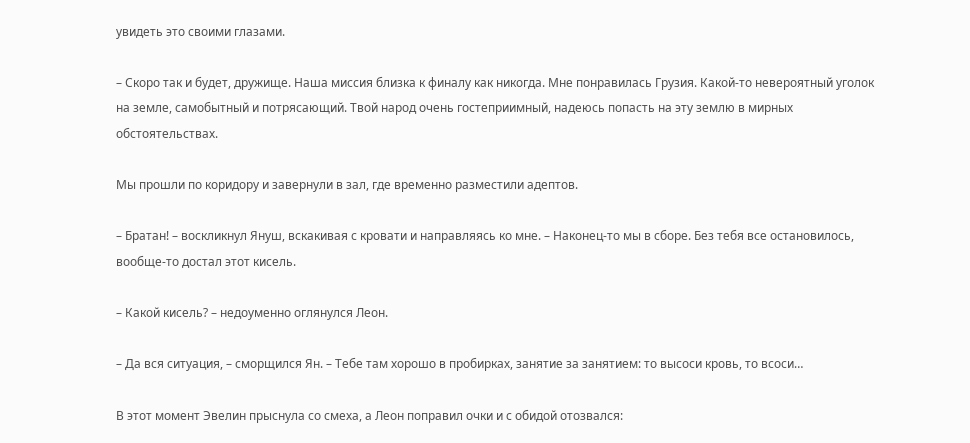увидеть это своими глазами.

– Скоро так и будет, дружище. Наша миссия близка к финалу как никогда. Мне понравилась Грузия. Какой-то невероятный уголок на земле, самобытный и потрясающий. Твой народ очень гостеприимный, надеюсь попасть на эту землю в мирных обстоятельствах.

Мы прошли по коридору и завернули в зал, где временно разместили адептов.

– Братан! – воскликнул Януш, вскакивая с кровати и направляясь ко мне. – Наконец-то мы в сборе. Без тебя все остановилось, вообще-то достал этот кисель.

– Какой кисель? – недоуменно оглянулся Леон.

– Да вся ситуация, – сморщился Ян. – Тебе там хорошо в пробирках, занятие за занятием: то высоси кровь, то всоси…

В этот момент Эвелин прыснула со смеха, а Леон поправил очки и с обидой отозвался: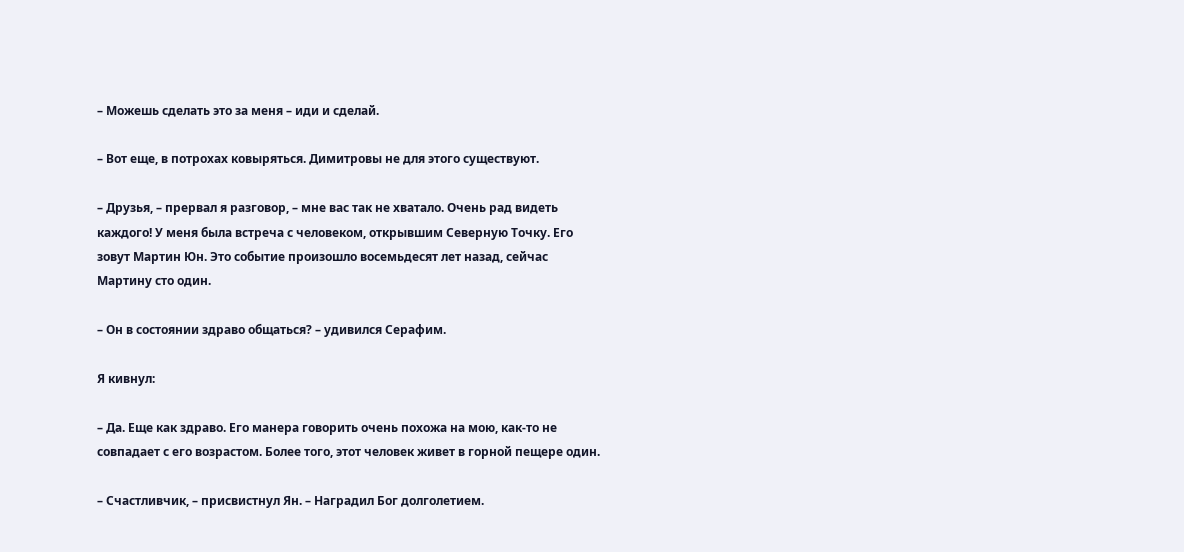– Можешь сделать это за меня – иди и сделай.

– Вот еще, в потрохах ковыряться. Димитровы не для этого существуют.

– Друзья, – прервал я разговор, – мне вас так не хватало. Очень рад видеть каждого! У меня была встреча с человеком, открывшим Северную Точку. Его зовут Мартин Юн. Это событие произошло восемьдесят лет назад, сейчас Мартину сто один.

– Он в состоянии здраво общаться? – удивился Серафим.

Я кивнул:

– Да. Еще как здраво. Его манера говорить очень похожа на мою, как-то не совпадает с его возрастом. Более того, этот человек живет в горной пещере один.

– Счастливчик, – присвистнул Ян. – Наградил Бог долголетием.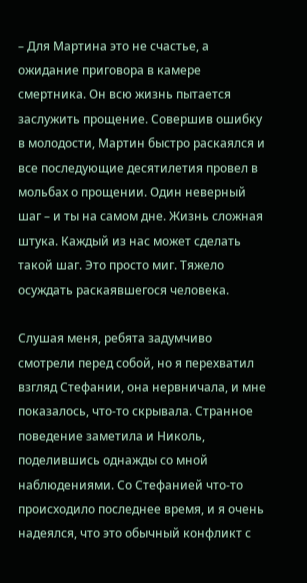– Для Мартина это не счастье, а ожидание приговора в камере смертника. Он всю жизнь пытается заслужить прощение. Совершив ошибку в молодости, Мартин быстро раскаялся и все последующие десятилетия провел в мольбах о прощении. Один неверный шаг – и ты на самом дне. Жизнь сложная штука. Каждый из нас может сделать такой шаг. Это просто миг. Тяжело осуждать раскаявшегося человека.

Слушая меня, ребята задумчиво смотрели перед собой, но я перехватил взгляд Стефании, она нервничала, и мне показалось, что-то скрывала. Странное поведение заметила и Николь, поделившись однажды со мной наблюдениями. Со Стефанией что-то происходило последнее время, и я очень надеялся, что это обычный конфликт с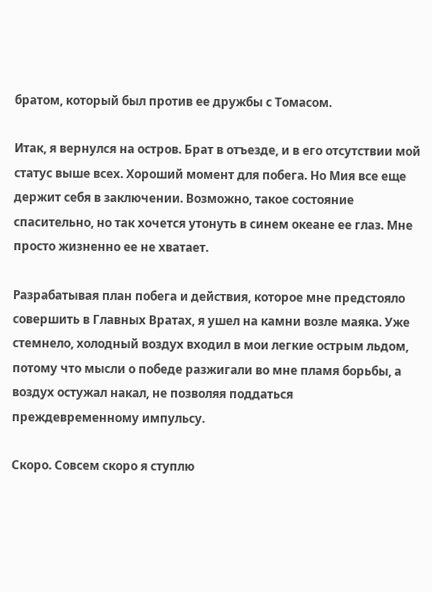братом, который был против ее дружбы с Томасом.

Итак, я вернулся на остров. Брат в отъезде, и в его отсутствии мой статус выше всех. Хороший момент для побега. Но Мия все еще держит себя в заключении. Возможно, такое состояние спасительно, но так хочется утонуть в синем океане ее глаз. Мне просто жизненно ее не хватает.

Разрабатывая план побега и действия, которое мне предстояло совершить в Главных Вратах, я ушел на камни возле маяка. Уже стемнело, холодный воздух входил в мои легкие острым льдом, потому что мысли о победе разжигали во мне пламя борьбы, а воздух остужал накал, не позволяя поддаться преждевременному импульсу.

Скоро. Совсем скоро я ступлю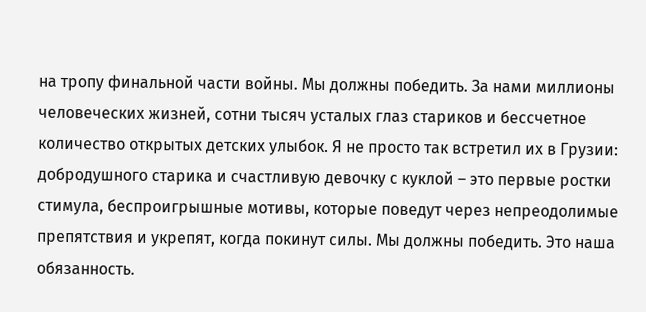на тропу финальной части войны. Мы должны победить. За нами миллионы человеческих жизней, сотни тысяч усталых глаз стариков и бессчетное количество открытых детских улыбок. Я не просто так встретил их в Грузии: добродушного старика и счастливую девочку с куклой – это первые ростки стимула, беспроигрышные мотивы, которые поведут через непреодолимые препятствия и укрепят, когда покинут силы. Мы должны победить. Это наша обязанность.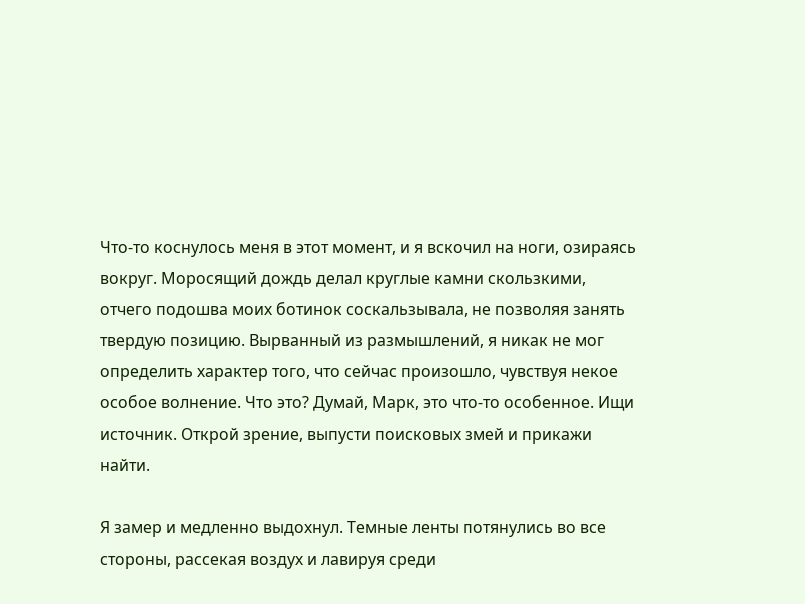Что-то коснулось меня в этот момент, и я вскочил на ноги, озираясь вокруг. Моросящий дождь делал круглые камни скользкими, отчего подошва моих ботинок соскальзывала, не позволяя занять твердую позицию. Вырванный из размышлений, я никак не мог определить характер того, что сейчас произошло, чувствуя некое особое волнение. Что это? Думай, Марк, это что-то особенное. Ищи источник. Открой зрение, выпусти поисковых змей и прикажи найти.

Я замер и медленно выдохнул. Темные ленты потянулись во все стороны, рассекая воздух и лавируя среди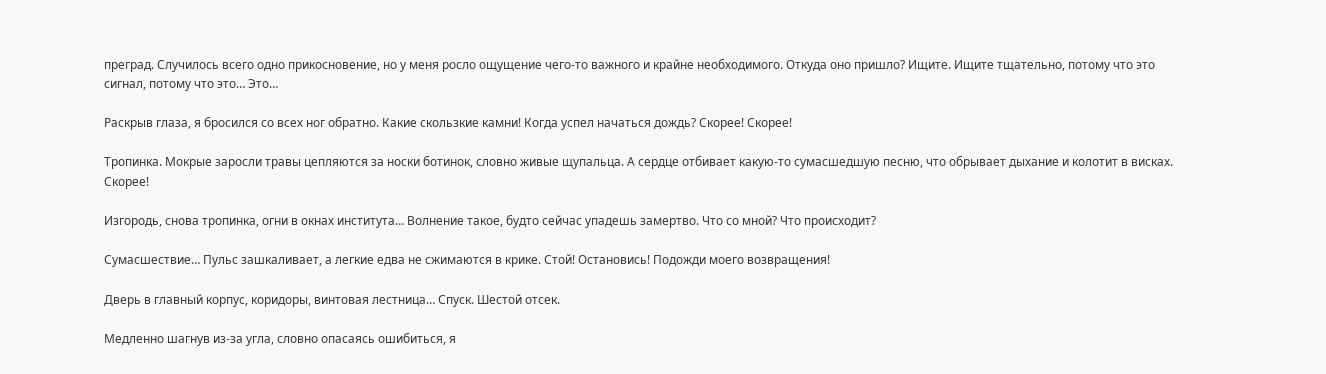преград. Случилось всего одно прикосновение, но у меня росло ощущение чего-то важного и крайне необходимого. Откуда оно пришло? Ищите. Ищите тщательно, потому что это сигнал, потому что это… Это…

Раскрыв глаза, я бросился со всех ног обратно. Какие скользкие камни! Когда успел начаться дождь? Скорее! Скорее!

Тропинка. Мокрые заросли травы цепляются за носки ботинок, словно живые щупальца. А сердце отбивает какую-то сумасшедшую песню, что обрывает дыхание и колотит в висках. Скорее!

Изгородь, снова тропинка, огни в окнах института… Волнение такое, будто сейчас упадешь замертво. Что со мной? Что происходит?

Сумасшествие… Пульс зашкаливает, а легкие едва не сжимаются в крике. Стой! Остановись! Подожди моего возвращения!

Дверь в главный корпус, коридоры, винтовая лестница… Спуск. Шестой отсек.

Медленно шагнув из-за угла, словно опасаясь ошибиться, я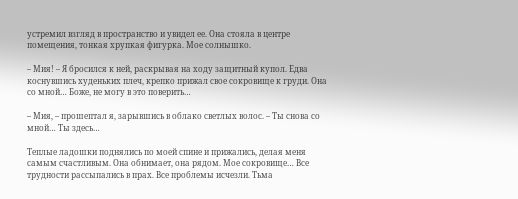устремил взгляд в пространство и увидел ее. Она стояла в центре помещения, тонкая хрупкая фигурка. Мое солнышко.

– Мия! – Я бросился к ней, раскрывая на ходу защитный купол. Едва коснувшись худеньких плеч, крепко прижал свое сокровище к груди. Она со мной… Боже, не могу в это поверить…

– Мия, – прошептал я, зарывшись в облако светлых волос. – Ты снова со мной… Ты здесь…

Теплые ладошки поднялись по моей спине и прижались, делая меня самым счастливым. Она обнимает, она рядом. Мое сокровище… Все трудности рассыпались в прах. Все проблемы исчезли. Тьма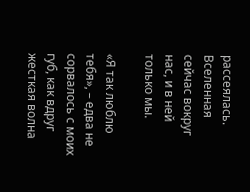рассеялась. Вселенная сейчас вокруг нас, и в ней только мы.

«Я так люблю тебя», – едва не сорвалось с моих губ, как вдруг жесткая волна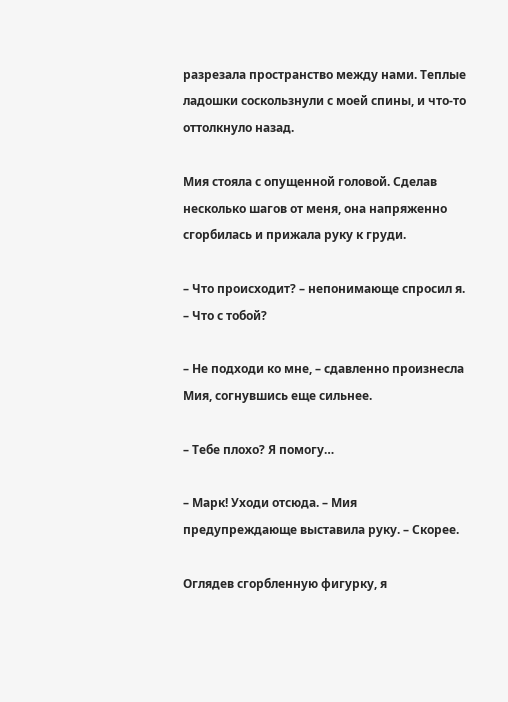разрезала пространство между нами. Теплые ладошки соскользнули с моей спины, и что-то оттолкнуло назад.

Мия стояла с опущенной головой. Сделав несколько шагов от меня, она напряженно сгорбилась и прижала руку к груди.

– Что происходит? – непонимающе спросил я. – Что с тобой?

– Не подходи ко мне, – сдавленно произнесла Мия, согнувшись еще сильнее.

– Тебе плохо? Я помогу…

– Марк! Уходи отсюда. – Мия предупреждающе выставила руку. – Скорее.

Оглядев сгорбленную фигурку, я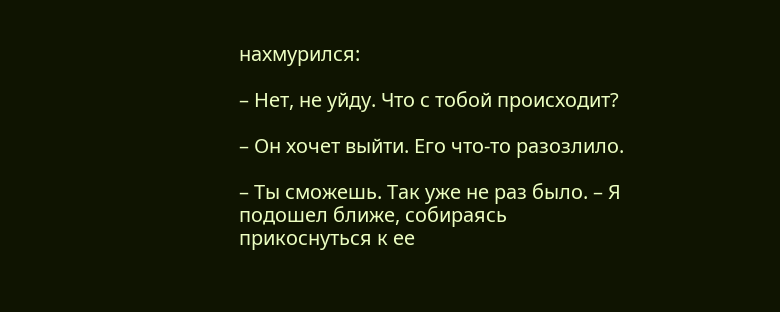нахмурился:

– Нет, не уйду. Что с тобой происходит?

– Он хочет выйти. Его что-то разозлило.

– Ты сможешь. Так уже не раз было. – Я подошел ближе, собираясь прикоснуться к ее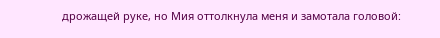дрожащей руке, но Мия оттолкнула меня и замотала головой: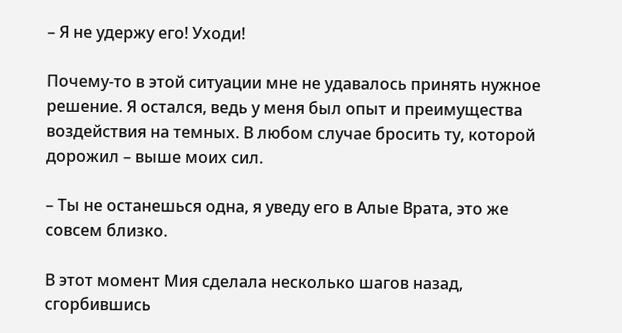– Я не удержу его! Уходи!

Почему-то в этой ситуации мне не удавалось принять нужное решение. Я остался, ведь у меня был опыт и преимущества воздействия на темных. В любом случае бросить ту, которой дорожил – выше моих сил.

– Ты не останешься одна, я уведу его в Алые Врата, это же совсем близко.

В этот момент Мия сделала несколько шагов назад, сгорбившись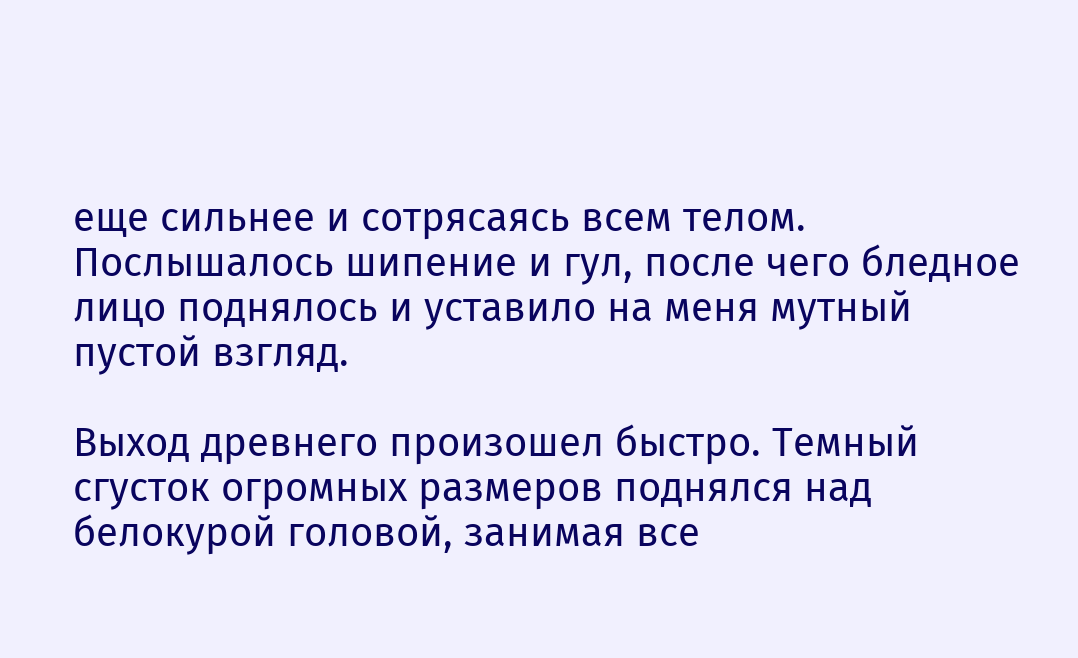еще сильнее и сотрясаясь всем телом. Послышалось шипение и гул, после чего бледное лицо поднялось и уставило на меня мутный пустой взгляд.

Выход древнего произошел быстро. Темный сгусток огромных размеров поднялся над белокурой головой, занимая все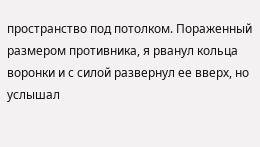пространство под потолком. Пораженный размером противника, я рванул кольца воронки и с силой развернул ее вверх, но услышал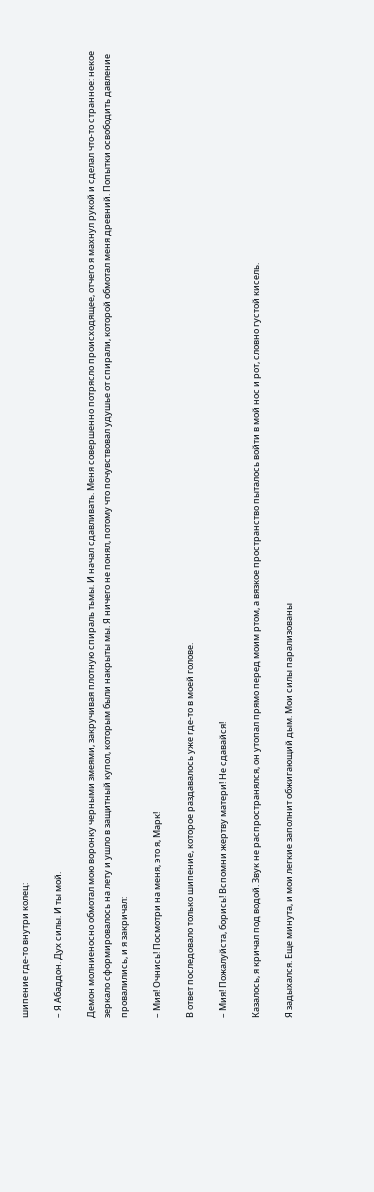шипение где-то внутри колец:

– Я Абаддон. Дух силы. И ты мой.

Демон молниеносно обмотал мою воронку черными змеями, закручивая плотную спираль тьмы. И начал сдавливать. Меня совершенно потрясло происходящее, отчего я махнул рукой и сделал что-то странное: некое зеркало сформировалось на лету и ушло в защитный купол, которым были накрыты мы. Я ничего не понял, потому что почувствовал удушье от спирали, которой обмотал меня древний. Попытки освободить давление провалились, и я закричал:

– Мия! Очнись! Посмотри на меня, это я, Марк!

В ответ последовало только шипение, которое раздавалось уже где-то в моей голове.

– Мия! Пожалуйста, борись! Вспомни жертву матери! Не сдавайся!

Казалось, я кричал под водой. Звук не распространялся, он утопал прямо перед моим ртом, а вязкое пространство пыталось войти в мой нос и рот, словно густой кисель.

Я задыхался. Еще минута, и мои легкие заполнит обжигающий дым. Мои силы парализованы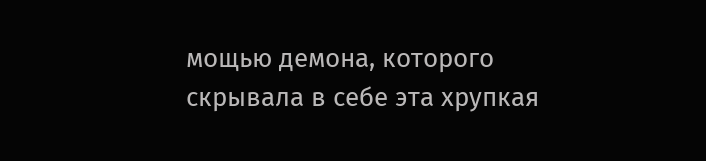мощью демона, которого скрывала в себе эта хрупкая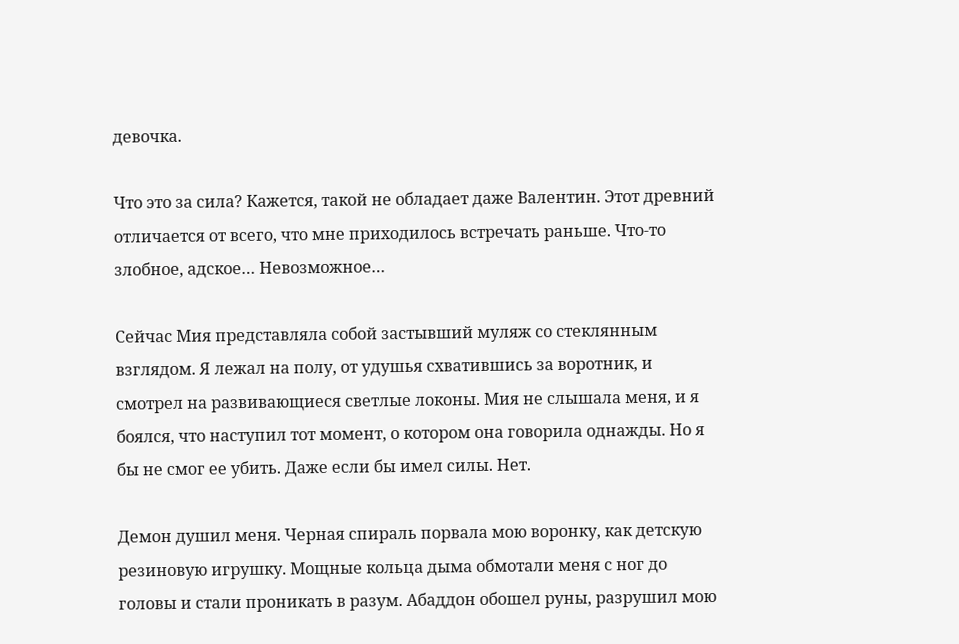девочка.

Что это за сила? Кажется, такой не обладает даже Валентин. Этот древний отличается от всего, что мне приходилось встречать раньше. Что-то злобное, адское… Невозможное…

Сейчас Мия представляла собой застывший муляж со стеклянным взглядом. Я лежал на полу, от удушья схватившись за воротник, и смотрел на развивающиеся светлые локоны. Мия не слышала меня, и я боялся, что наступил тот момент, о котором она говорила однажды. Но я бы не смог ее убить. Даже если бы имел силы. Нет.

Демон душил меня. Черная спираль порвала мою воронку, как детскую резиновую игрушку. Мощные кольца дыма обмотали меня с ног до головы и стали проникать в разум. Абаддон обошел руны, разрушил мою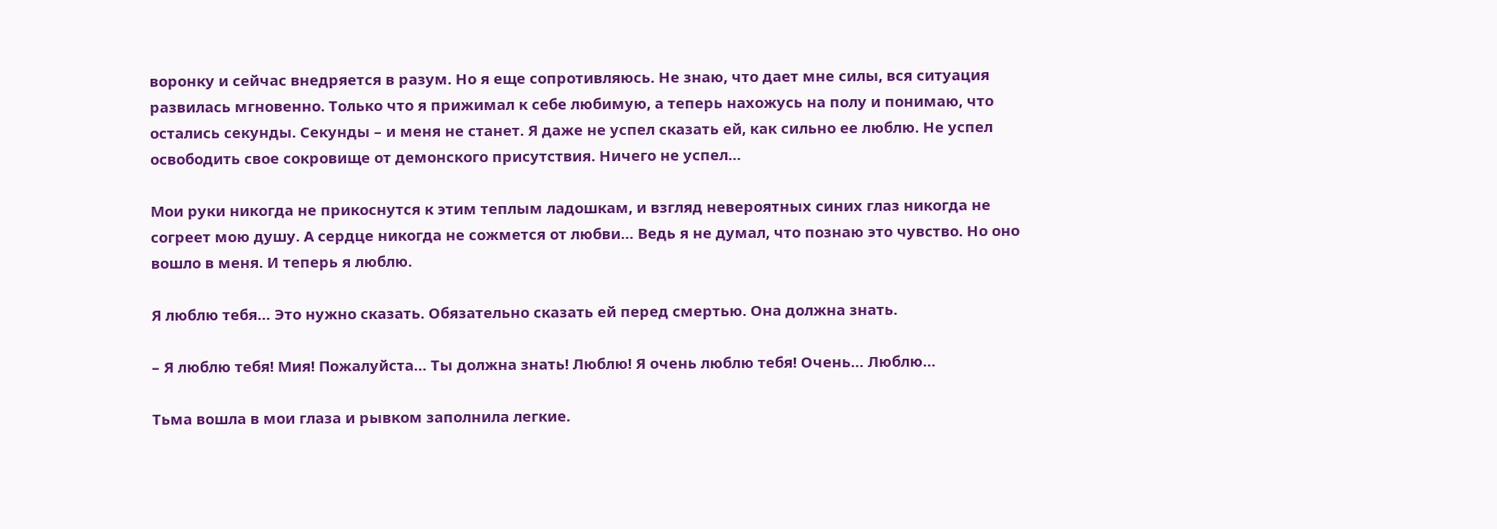воронку и сейчас внедряется в разум. Но я еще сопротивляюсь. Не знаю, что дает мне силы, вся ситуация развилась мгновенно. Только что я прижимал к себе любимую, а теперь нахожусь на полу и понимаю, что остались секунды. Секунды – и меня не станет. Я даже не успел сказать ей, как сильно ее люблю. Не успел освободить свое сокровище от демонского присутствия. Ничего не успел…

Мои руки никогда не прикоснутся к этим теплым ладошкам, и взгляд невероятных синих глаз никогда не согреет мою душу. А сердце никогда не сожмется от любви… Ведь я не думал, что познаю это чувство. Но оно вошло в меня. И теперь я люблю.

Я люблю тебя… Это нужно сказать. Обязательно сказать ей перед смертью. Она должна знать.

– Я люблю тебя! Мия! Пожалуйста… Ты должна знать! Люблю! Я очень люблю тебя! Очень… Люблю…

Тьма вошла в мои глаза и рывком заполнила легкие.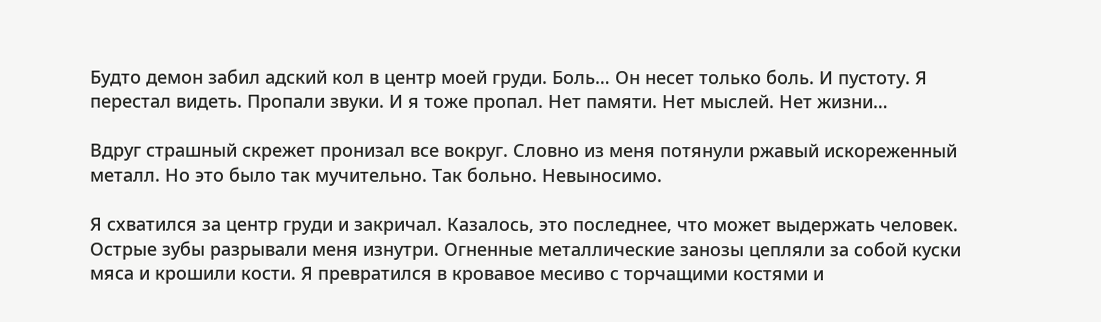Будто демон забил адский кол в центр моей груди. Боль… Он несет только боль. И пустоту. Я перестал видеть. Пропали звуки. И я тоже пропал. Нет памяти. Нет мыслей. Нет жизни…

Вдруг страшный скрежет пронизал все вокруг. Словно из меня потянули ржавый искореженный металл. Но это было так мучительно. Так больно. Невыносимо.

Я схватился за центр груди и закричал. Казалось, это последнее, что может выдержать человек. Острые зубы разрывали меня изнутри. Огненные металлические занозы цепляли за собой куски мяса и крошили кости. Я превратился в кровавое месиво с торчащими костями и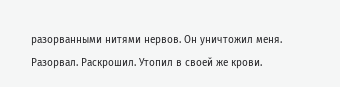разорванными нитями нервов. Он уничтожил меня. Разорвал. Раскрошил. Утопил в своей же крови.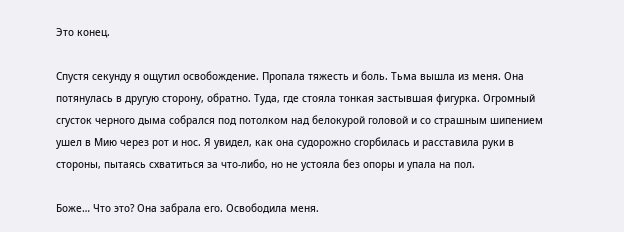Это конец.

Спустя секунду я ощутил освобождение. Пропала тяжесть и боль. Тьма вышла из меня. Она потянулась в другую сторону, обратно. Туда, где стояла тонкая застывшая фигурка. Огромный сгусток черного дыма собрался под потолком над белокурой головой и со страшным шипением ушел в Мию через рот и нос. Я увидел, как она судорожно сгорбилась и расставила руки в стороны, пытаясь схватиться за что-либо, но не устояла без опоры и упала на пол.

Боже… Что это? Она забрала его. Освободила меня.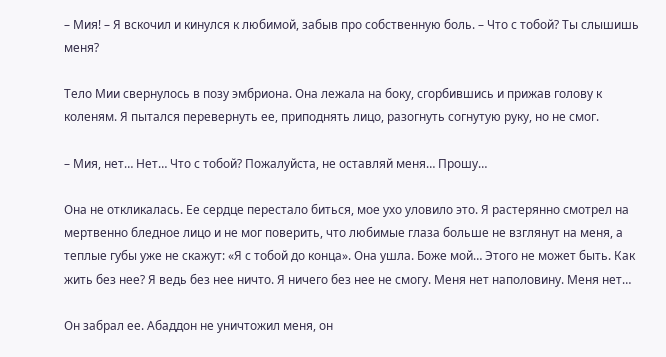– Мия! – Я вскочил и кинулся к любимой, забыв про собственную боль. – Что с тобой? Ты слышишь меня?

Тело Мии свернулось в позу эмбриона. Она лежала на боку, сгорбившись и прижав голову к коленям. Я пытался перевернуть ее, приподнять лицо, разогнуть согнутую руку, но не смог.

– Мия, нет… Нет… Что с тобой? Пожалуйста, не оставляй меня… Прошу…

Она не откликалась. Ее сердце перестало биться, мое ухо уловило это. Я растерянно смотрел на мертвенно бледное лицо и не мог поверить, что любимые глаза больше не взглянут на меня, а теплые губы уже не скажут: «Я с тобой до конца». Она ушла. Боже мой… Этого не может быть. Как жить без нее? Я ведь без нее ничто. Я ничего без нее не смогу. Меня нет наполовину. Меня нет…

Он забрал ее. Абаддон не уничтожил меня, он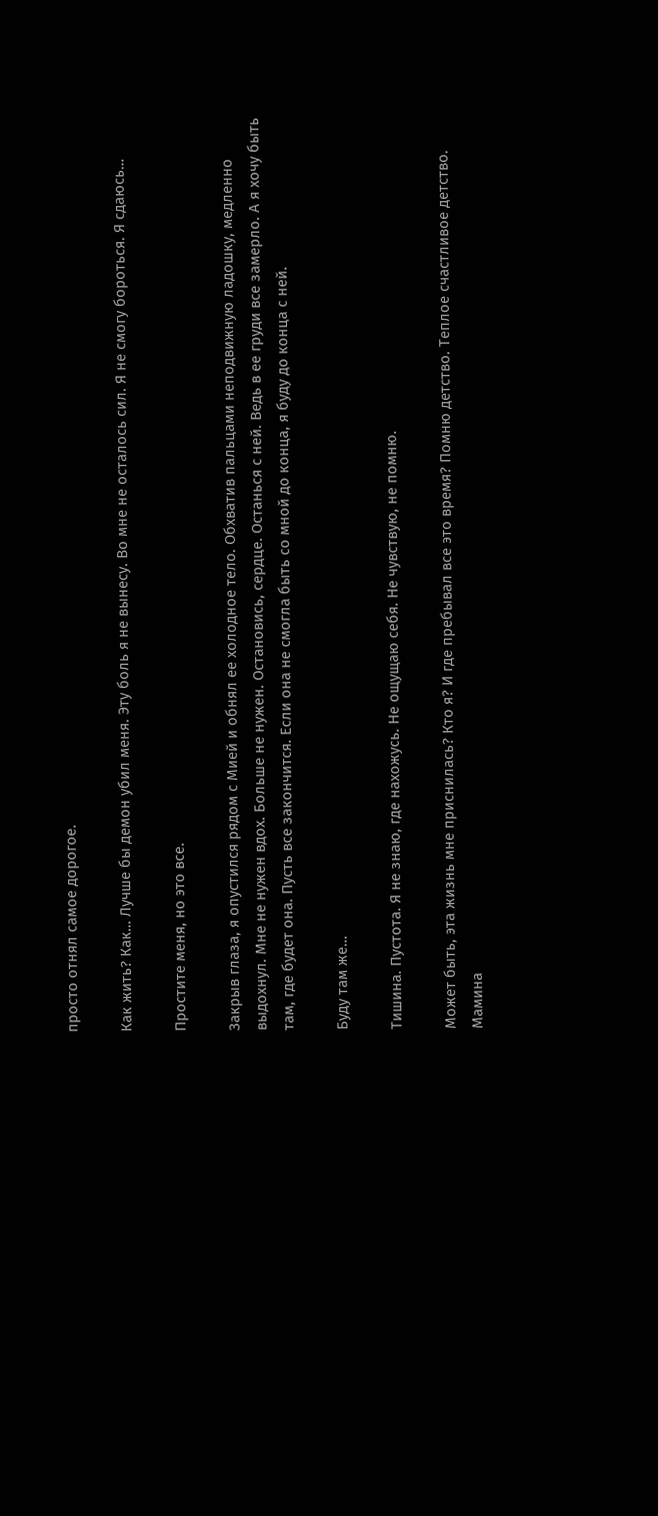просто отнял самое дорогое.

Как жить? Как… Лучше бы демон убил меня. Эту боль я не вынесу. Во мне не осталось сил. Я не смогу бороться. Я сдаюсь…

Простите меня, но это все.

Закрыв глаза, я опустился рядом с Мией и обнял ее холодное тело. Обхватив пальцами неподвижную ладошку, медленно выдохнул. Мне не нужен вдох. Больше не нужен. Остановись, сердце. Останься с ней. Ведь в ее груди все замерло. А я хочу быть там, где будет она. Пусть все закончится. Если она не смогла быть со мной до конца, я буду до конца с ней.

Буду там же…

Тишина. Пустота. Я не знаю, где нахожусь. Не ощущаю себя. Не чувствую, не помню.

Может быть, эта жизнь мне приснилась? Кто я? И где пребывал все это время? Помню детство. Теплое счастливое детство. Мамина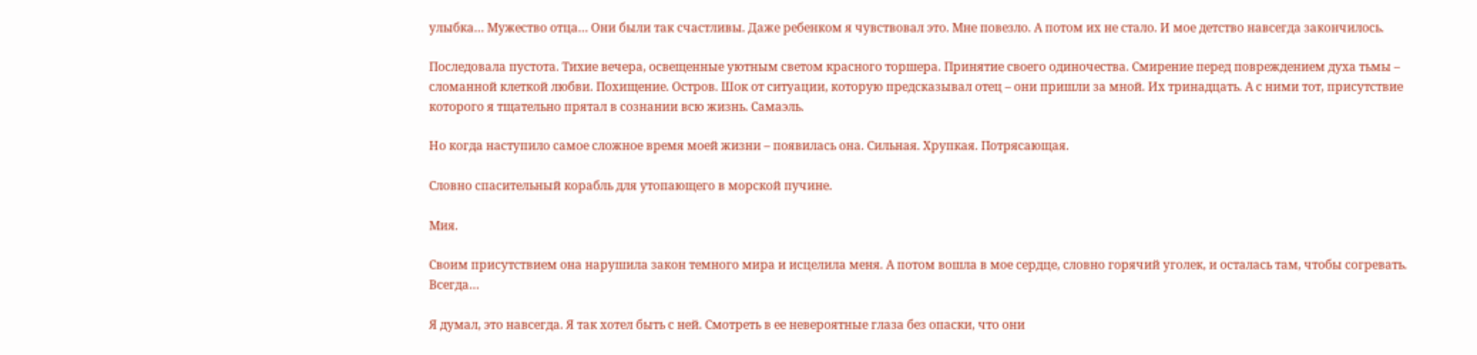улыбка… Мужество отца… Они были так счастливы. Даже ребенком я чувствовал это. Мне повезло. А потом их не стало. И мое детство навсегда закончилось.

Последовала пустота. Тихие вечера, освещенные уютным светом красного торшера. Принятие своего одиночества. Смирение перед повреждением духа тьмы – сломанной клеткой любви. Похищение. Остров. Шок от ситуации, которую предсказывал отец – они пришли за мной. Их тринадцать. А с ними тот, присутствие которого я тщательно прятал в сознании всю жизнь. Самаэль.

Но когда наступило самое сложное время моей жизни – появилась она. Сильная. Хрупкая. Потрясающая.

Словно спасительный корабль для утопающего в морской пучине.

Мия.

Своим присутствием она нарушила закон темного мира и исцелила меня. А потом вошла в мое сердце, словно горячий уголек, и осталась там, чтобы согревать. Всегда…

Я думал, это навсегда. Я так хотел быть с ней. Смотреть в ее невероятные глаза без опаски, что они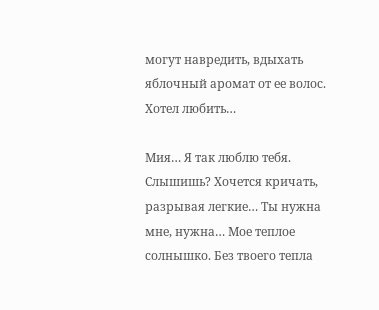могут навредить, вдыхать яблочный аромат от ее волос. Хотел любить…

Мия… Я так люблю тебя. Слышишь? Хочется кричать, разрывая легкие… Ты нужна мне, нужна… Мое теплое солнышко. Без твоего тепла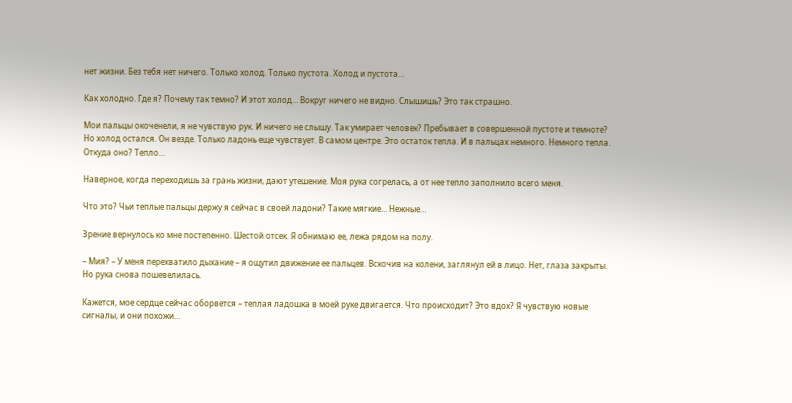нет жизни. Без тебя нет ничего. Только холод. Только пустота. Холод и пустота…

Как холодно. Где я? Почему так темно? И этот холод… Вокруг ничего не видно. Слышишь? Это так страшно.

Мои пальцы окоченели, я не чувствую рук. И ничего не слышу. Так умирает человек? Пребывает в совершенной пустоте и темноте? Но холод остался. Он везде. Только ладонь еще чувствует. В самом центре. Это остаток тепла. И в пальцах немного. Немного тепла. Откуда оно? Тепло…

Наверное, когда переходишь за грань жизни, дают утешение. Моя рука согрелась, а от нее тепло заполнило всего меня.

Что это? Чьи теплые пальцы держу я сейчас в своей ладони? Такие мягкие… Нежные…

Зрение вернулось ко мне постепенно. Шестой отсек. Я обнимаю ее, лежа рядом на полу.

– Мия? – У меня перехватило дыхание – я ощутил движение ее пальцев. Вскочив на колени, заглянул ей в лицо. Нет, глаза закрыты. Но рука снова пошевелилась.

Кажется, мое сердце сейчас оборвется – теплая ладошка в моей руке двигается. Что происходит? Это вдох? Я чувствую новые сигналы, и они похожи…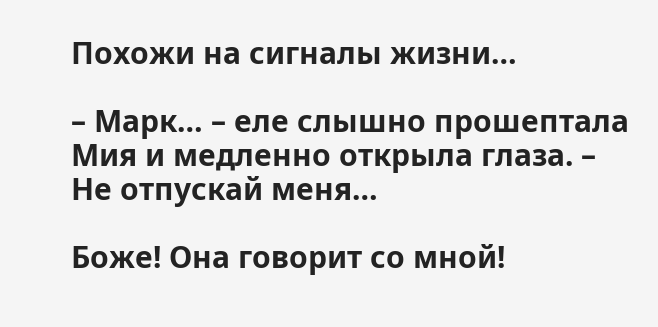Похожи на сигналы жизни…

– Марк… – еле слышно прошептала Мия и медленно открыла глаза. – Не отпускай меня…

Боже! Она говорит со мной!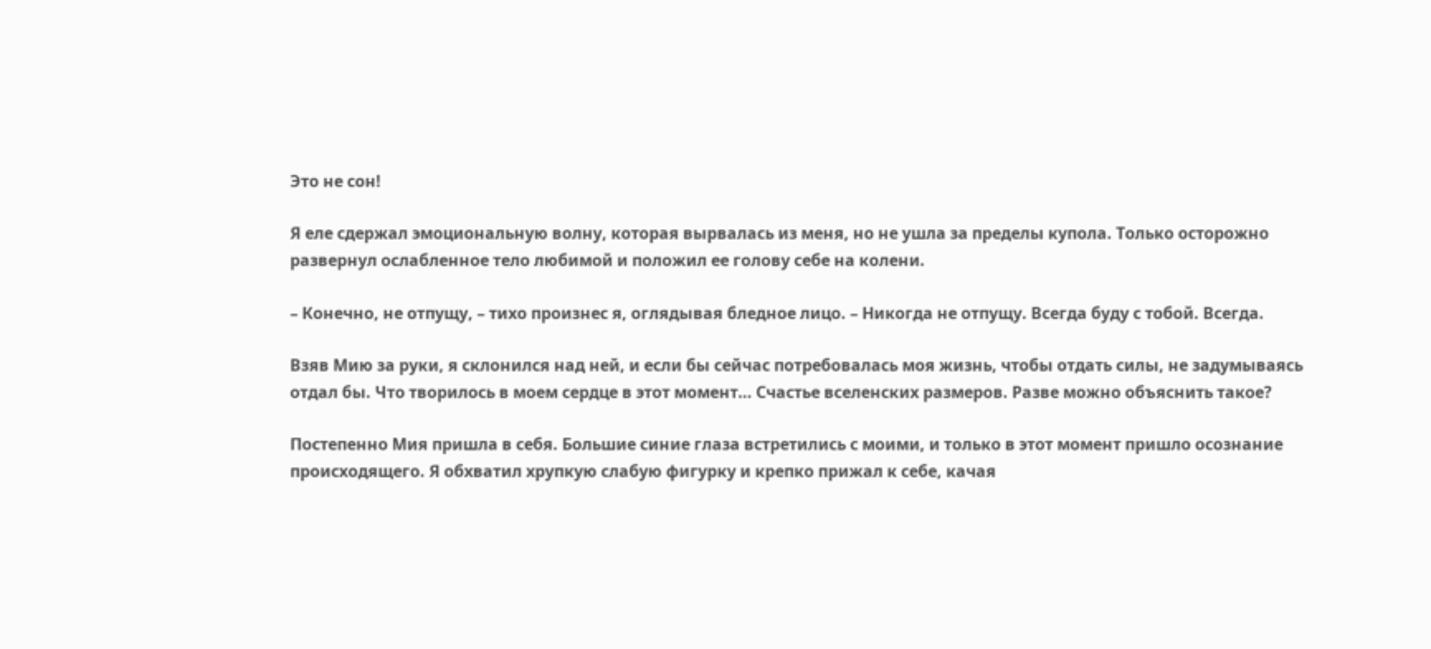Это не сон!

Я еле сдержал эмоциональную волну, которая вырвалась из меня, но не ушла за пределы купола. Только осторожно развернул ослабленное тело любимой и положил ее голову себе на колени.

– Конечно, не отпущу, – тихо произнес я, оглядывая бледное лицо. – Никогда не отпущу. Всегда буду с тобой. Всегда.

Взяв Мию за руки, я склонился над ней, и если бы сейчас потребовалась моя жизнь, чтобы отдать силы, не задумываясь отдал бы. Что творилось в моем сердце в этот момент… Счастье вселенских размеров. Разве можно объяснить такое?

Постепенно Мия пришла в себя. Большие синие глаза встретились с моими, и только в этот момент пришло осознание происходящего. Я обхватил хрупкую слабую фигурку и крепко прижал к себе, качая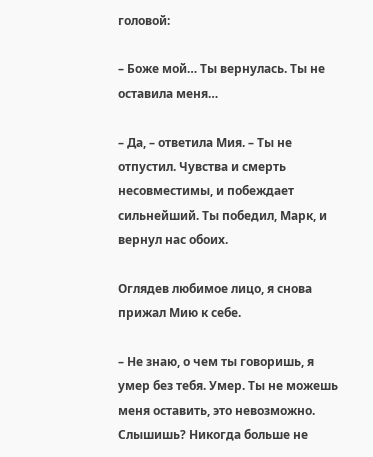головой:

– Боже мой… Ты вернулась. Ты не оставила меня…

– Да, – ответила Мия. – Ты не отпустил. Чувства и смерть несовместимы, и побеждает сильнейший. Ты победил, Марк, и вернул нас обоих.

Оглядев любимое лицо, я снова прижал Мию к себе.

– Не знаю, о чем ты говоришь, я умер без тебя. Умер. Ты не можешь меня оставить, это невозможно. Слышишь? Никогда больше не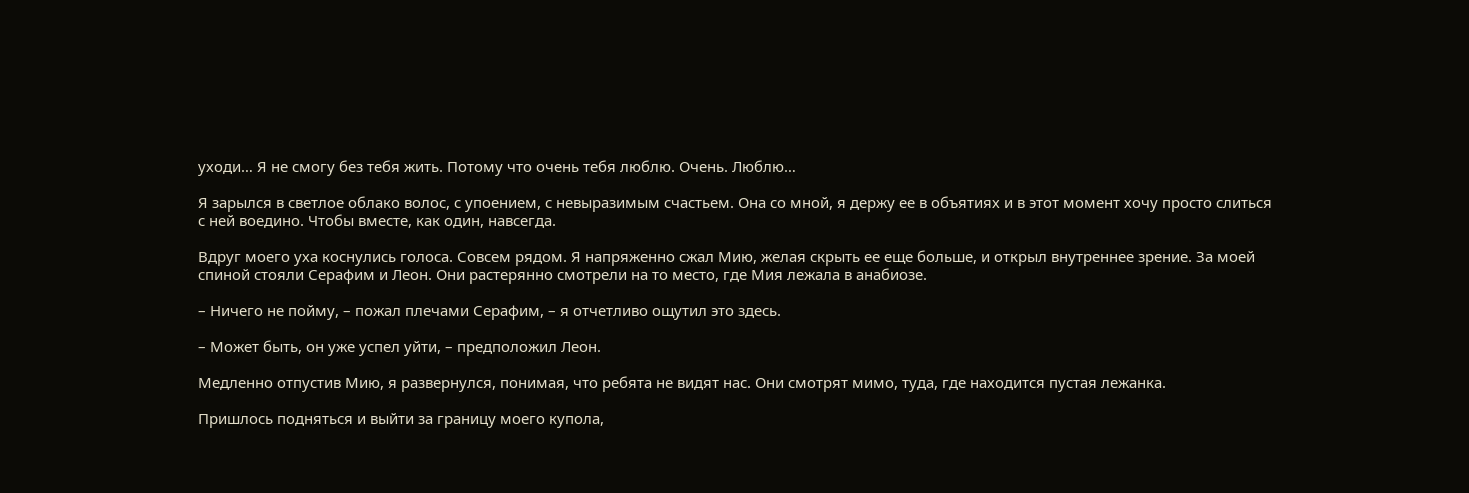уходи… Я не смогу без тебя жить. Потому что очень тебя люблю. Очень. Люблю…

Я зарылся в светлое облако волос, с упоением, с невыразимым счастьем. Она со мной, я держу ее в объятиях и в этот момент хочу просто слиться с ней воедино. Чтобы вместе, как один, навсегда.

Вдруг моего уха коснулись голоса. Совсем рядом. Я напряженно сжал Мию, желая скрыть ее еще больше, и открыл внутреннее зрение. За моей спиной стояли Серафим и Леон. Они растерянно смотрели на то место, где Мия лежала в анабиозе.

– Ничего не пойму, – пожал плечами Серафим, – я отчетливо ощутил это здесь.

– Может быть, он уже успел уйти, – предположил Леон.

Медленно отпустив Мию, я развернулся, понимая, что ребята не видят нас. Они смотрят мимо, туда, где находится пустая лежанка.

Пришлось подняться и выйти за границу моего купола,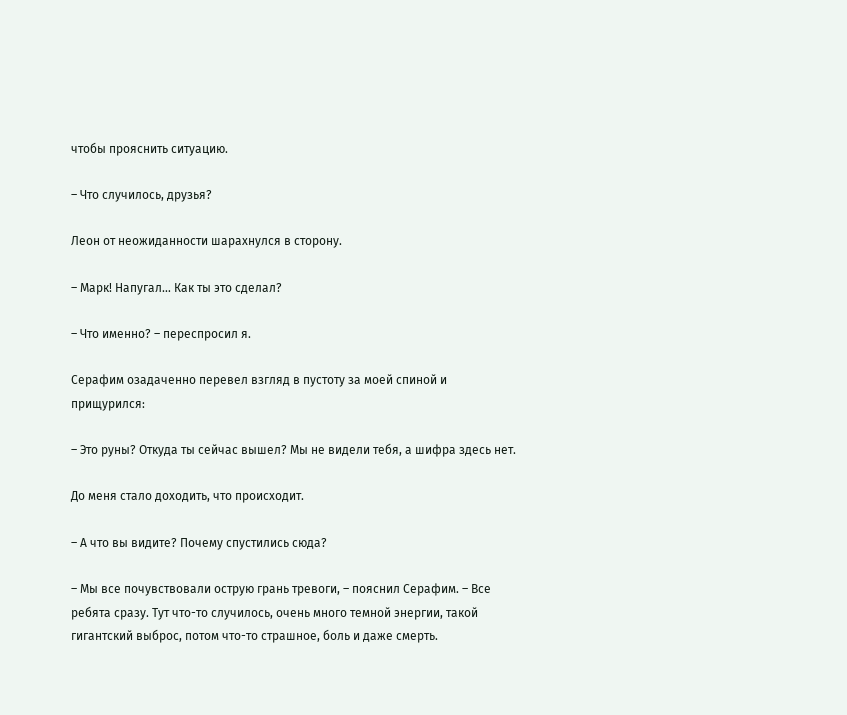чтобы прояснить ситуацию.

– Что случилось, друзья?

Леон от неожиданности шарахнулся в сторону.

– Марк! Напугал… Как ты это сделал?

– Что именно? – переспросил я.

Серафим озадаченно перевел взгляд в пустоту за моей спиной и прищурился:

– Это руны? Откуда ты сейчас вышел? Мы не видели тебя, а шифра здесь нет.

До меня стало доходить, что происходит.

– А что вы видите? Почему спустились сюда?

– Мы все почувствовали острую грань тревоги, – пояснил Серафим. – Все ребята сразу. Тут что-то случилось, очень много темной энергии, такой гигантский выброс, потом что-то страшное, боль и даже смерть.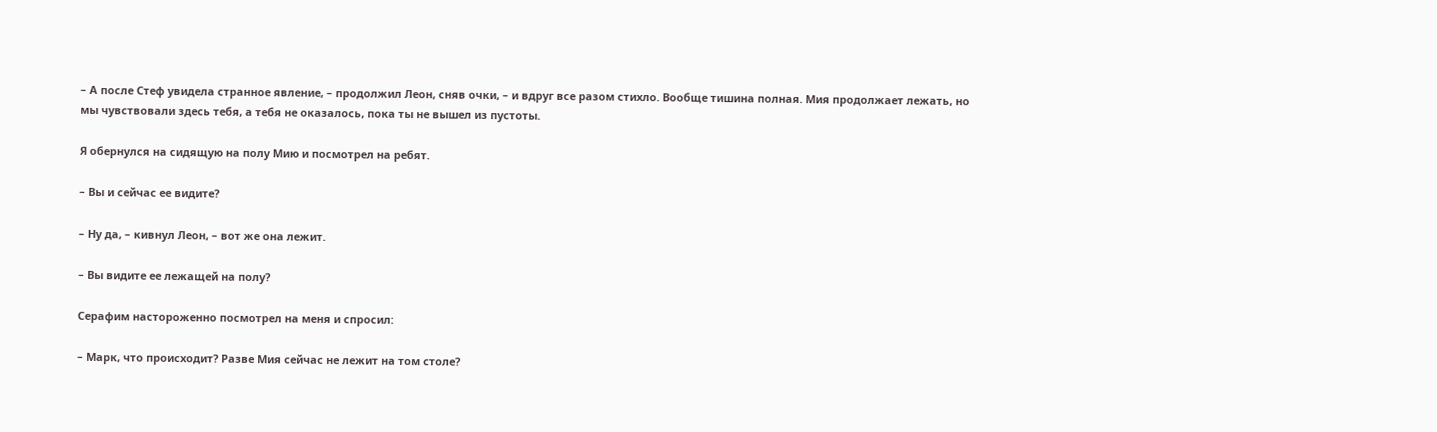– А после Стеф увидела странное явление, – продолжил Леон, сняв очки, – и вдруг все разом стихло. Вообще тишина полная. Мия продолжает лежать, но мы чувствовали здесь тебя, а тебя не оказалось, пока ты не вышел из пустоты.

Я обернулся на сидящую на полу Мию и посмотрел на ребят.

– Вы и сейчас ее видите?

– Ну да, – кивнул Леон, – вот же она лежит.

– Вы видите ее лежащей на полу?

Серафим настороженно посмотрел на меня и спросил:

– Марк, что происходит? Разве Мия сейчас не лежит на том столе?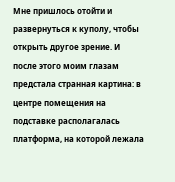Мне пришлось отойти и развернуться к куполу, чтобы открыть другое зрение. И после этого моим глазам предстала странная картина: в центре помещения на подставке располагалась платформа, на которой лежала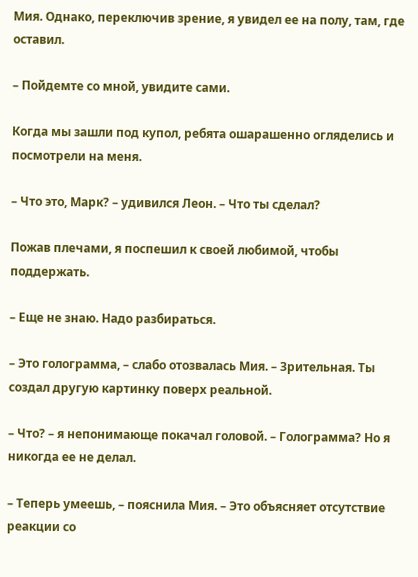Мия. Однако, переключив зрение, я увидел ее на полу, там, где оставил.

– Пойдемте со мной, увидите сами.

Когда мы зашли под купол, ребята ошарашенно огляделись и посмотрели на меня.

– Что это, Марк? – удивился Леон. – Что ты сделал?

Пожав плечами, я поспешил к своей любимой, чтобы поддержать.

– Еще не знаю. Надо разбираться.

– Это голограмма, – слабо отозвалась Мия. – Зрительная. Ты создал другую картинку поверх реальной.

– Что? – я непонимающе покачал головой. – Голограмма? Но я никогда ее не делал.

– Теперь умеешь, – пояснила Мия. – Это объясняет отсутствие реакции со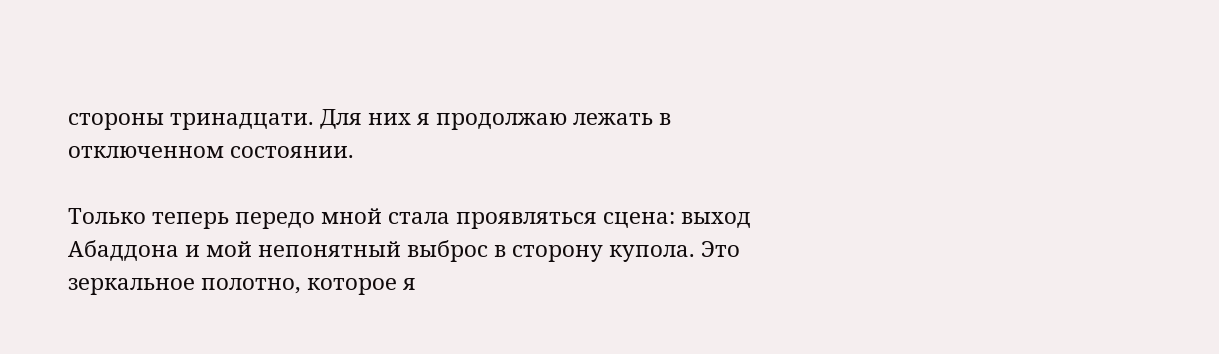стороны тринадцати. Для них я продолжаю лежать в отключенном состоянии.

Только теперь передо мной стала проявляться сцена: выход Абаддона и мой непонятный выброс в сторону купола. Это зеркальное полотно, которое я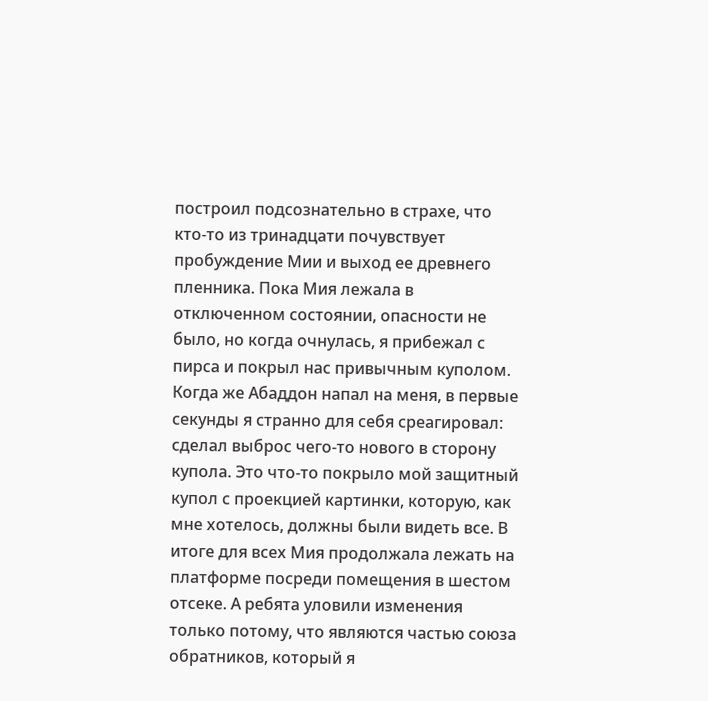построил подсознательно в страхе, что кто-то из тринадцати почувствует пробуждение Мии и выход ее древнего пленника. Пока Мия лежала в отключенном состоянии, опасности не было, но когда очнулась, я прибежал с пирса и покрыл нас привычным куполом. Когда же Абаддон напал на меня, в первые секунды я странно для себя среагировал: сделал выброс чего-то нового в сторону купола. Это что-то покрыло мой защитный купол с проекцией картинки, которую, как мне хотелось, должны были видеть все. В итоге для всех Мия продолжала лежать на платформе посреди помещения в шестом отсеке. А ребята уловили изменения только потому, что являются частью союза обратников, который я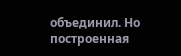объединил. Но построенная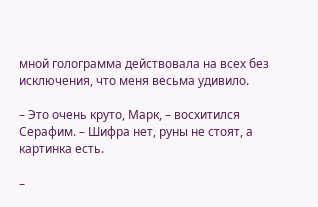мной голограмма действовала на всех без исключения, что меня весьма удивило.

– Это очень круто, Марк, – восхитился Серафим. – Шифра нет, руны не стоят, а картинка есть.

–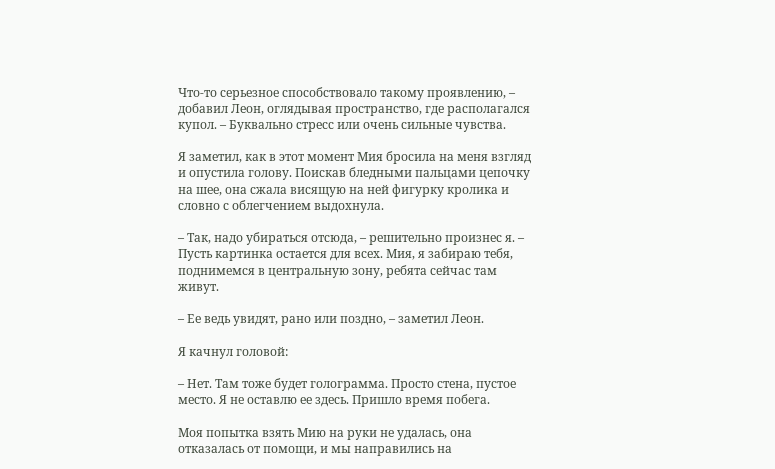Что-то серьезное способствовало такому проявлению, – добавил Леон, оглядывая пространство, где располагался купол. – Буквально стресс или очень сильные чувства.

Я заметил, как в этот момент Мия бросила на меня взгляд и опустила голову. Поискав бледными пальцами цепочку на шее, она сжала висящую на ней фигурку кролика и словно с облегчением выдохнула.

– Так, надо убираться отсюда, – решительно произнес я. – Пусть картинка остается для всех. Мия, я забираю тебя, поднимемся в центральную зону, ребята сейчас там живут.

– Ее ведь увидят, рано или поздно, – заметил Леон.

Я качнул головой:

– Нет. Там тоже будет голограмма. Просто стена, пустое место. Я не оставлю ее здесь. Пришло время побега.

Моя попытка взять Мию на руки не удалась, она отказалась от помощи, и мы направились на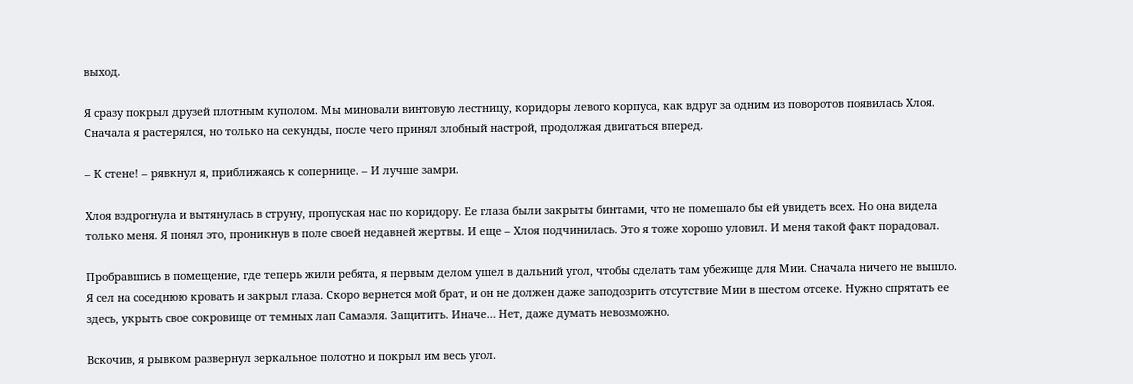выход.

Я сразу покрыл друзей плотным куполом. Мы миновали винтовую лестницу, коридоры левого корпуса, как вдруг за одним из поворотов появилась Хлоя. Сначала я растерялся, но только на секунды, после чего принял злобный настрой, продолжая двигаться вперед.

– К стене! – рявкнул я, приближаясь к сопернице. – И лучше замри.

Хлоя вздрогнула и вытянулась в струну, пропуская нас по коридору. Ее глаза были закрыты бинтами, что не помешало бы ей увидеть всех. Но она видела только меня. Я понял это, проникнув в поле своей недавней жертвы. И еще – Хлоя подчинилась. Это я тоже хорошо уловил. И меня такой факт порадовал.

Пробравшись в помещение, где теперь жили ребята, я первым делом ушел в дальний угол, чтобы сделать там убежище для Мии. Сначала ничего не вышло. Я сел на соседнюю кровать и закрыл глаза. Скоро вернется мой брат, и он не должен даже заподозрить отсутствие Мии в шестом отсеке. Нужно спрятать ее здесь, укрыть свое сокровище от темных лап Самаэля. Защитить. Иначе… Нет, даже думать невозможно.

Вскочив, я рывком развернул зеркальное полотно и покрыл им весь угол.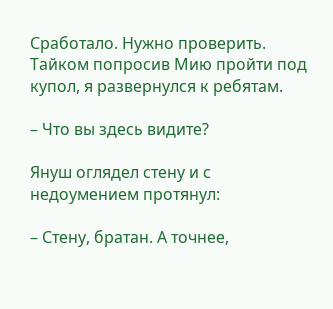Сработало. Нужно проверить. Тайком попросив Мию пройти под купол, я развернулся к ребятам.

– Что вы здесь видите?

Януш оглядел стену и с недоумением протянул:

– Стену, братан. А точнее,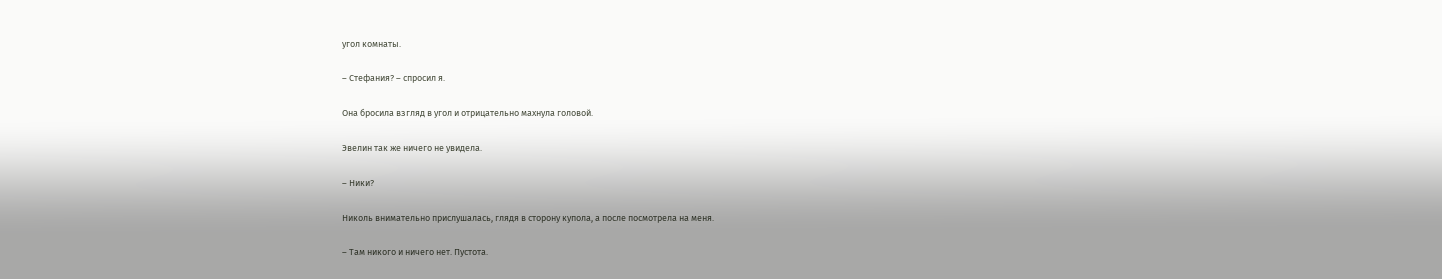угол комнаты.

– Стефания? – спросил я.

Она бросила взгляд в угол и отрицательно махнула головой.

Эвелин так же ничего не увидела.

– Ники?

Николь внимательно прислушалась, глядя в сторону купола, а после посмотрела на меня.

– Там никого и ничего нет. Пустота.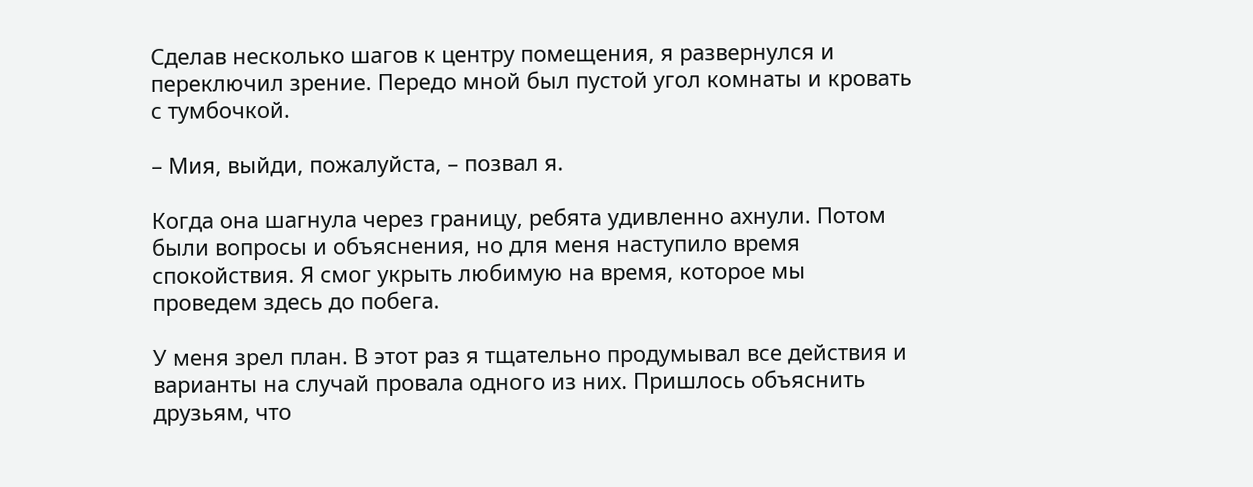Сделав несколько шагов к центру помещения, я развернулся и переключил зрение. Передо мной был пустой угол комнаты и кровать с тумбочкой.

– Мия, выйди, пожалуйста, – позвал я.

Когда она шагнула через границу, ребята удивленно ахнули. Потом были вопросы и объяснения, но для меня наступило время спокойствия. Я смог укрыть любимую на время, которое мы проведем здесь до побега.

У меня зрел план. В этот раз я тщательно продумывал все действия и варианты на случай провала одного из них. Пришлось объяснить друзьям, что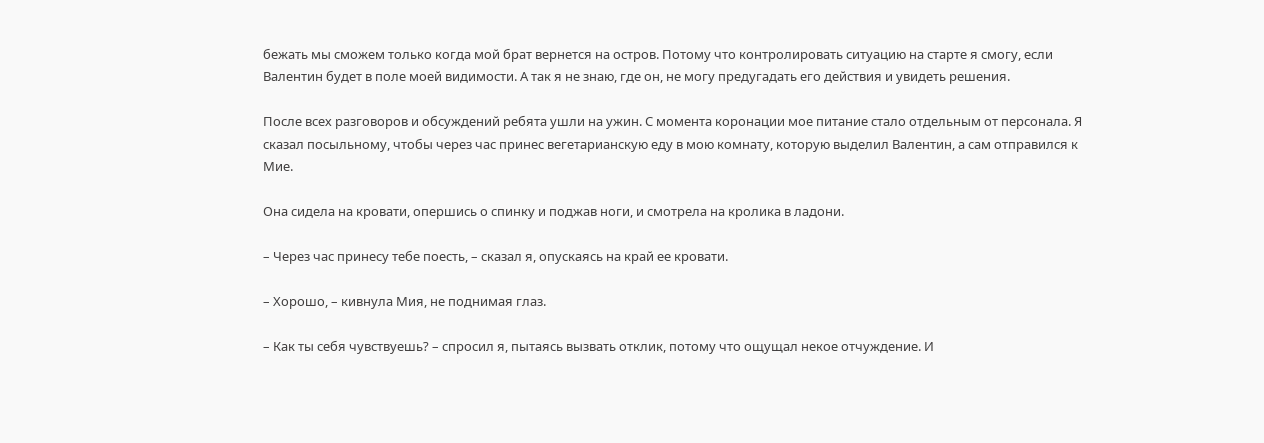бежать мы сможем только когда мой брат вернется на остров. Потому что контролировать ситуацию на старте я смогу, если Валентин будет в поле моей видимости. А так я не знаю, где он, не могу предугадать его действия и увидеть решения.

После всех разговоров и обсуждений ребята ушли на ужин. С момента коронации мое питание стало отдельным от персонала. Я сказал посыльному, чтобы через час принес вегетарианскую еду в мою комнату, которую выделил Валентин, а сам отправился к Мие.

Она сидела на кровати, опершись о спинку и поджав ноги, и смотрела на кролика в ладони.

– Через час принесу тебе поесть, – сказал я, опускаясь на край ее кровати.

– Хорошо, – кивнула Мия, не поднимая глаз.

– Как ты себя чувствуешь? – спросил я, пытаясь вызвать отклик, потому что ощущал некое отчуждение. И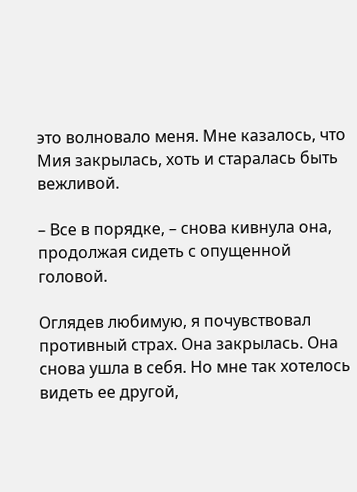это волновало меня. Мне казалось, что Мия закрылась, хоть и старалась быть вежливой.

– Все в порядке, – снова кивнула она, продолжая сидеть с опущенной головой.

Оглядев любимую, я почувствовал противный страх. Она закрылась. Она снова ушла в себя. Но мне так хотелось видеть ее другой,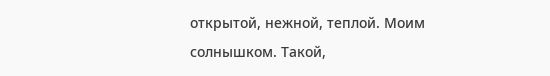открытой, нежной, теплой. Моим солнышком. Такой,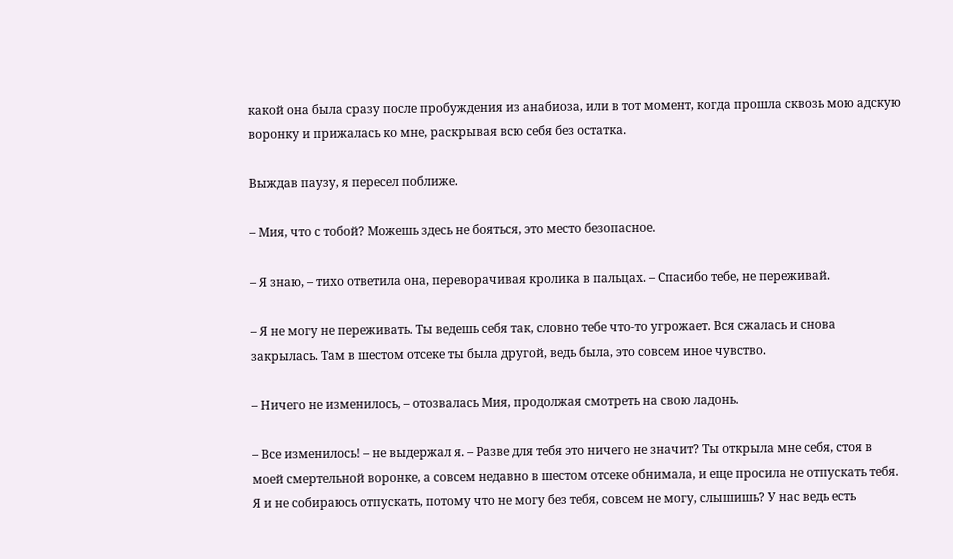какой она была сразу после пробуждения из анабиоза, или в тот момент, когда прошла сквозь мою адскую воронку и прижалась ко мне, раскрывая всю себя без остатка.

Выждав паузу, я пересел поближе.

– Мия, что с тобой? Можешь здесь не бояться, это место безопасное.

– Я знаю, – тихо ответила она, переворачивая кролика в пальцах. – Спасибо тебе, не переживай.

– Я не могу не переживать. Ты ведешь себя так, словно тебе что-то угрожает. Вся сжалась и снова закрылась. Там в шестом отсеке ты была другой, ведь была, это совсем иное чувство.

– Ничего не изменилось, – отозвалась Мия, продолжая смотреть на свою ладонь.

– Все изменилось! – не выдержал я. – Разве для тебя это ничего не значит? Ты открыла мне себя, стоя в моей смертельной воронке, а совсем недавно в шестом отсеке обнимала, и еще просила не отпускать тебя. Я и не собираюсь отпускать, потому что не могу без тебя, совсем не могу, слышишь? У нас ведь есть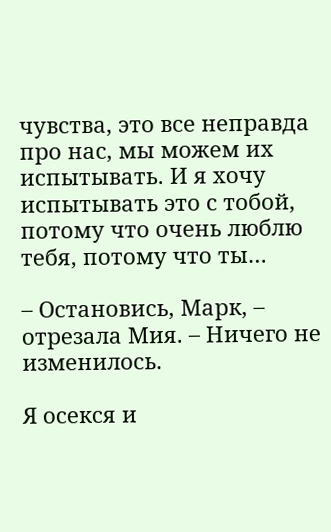чувства, это все неправда про нас, мы можем их испытывать. И я хочу испытывать это с тобой, потому что очень люблю тебя, потому что ты…

– Остановись, Марк, – отрезала Мия. – Ничего не изменилось.

Я осекся и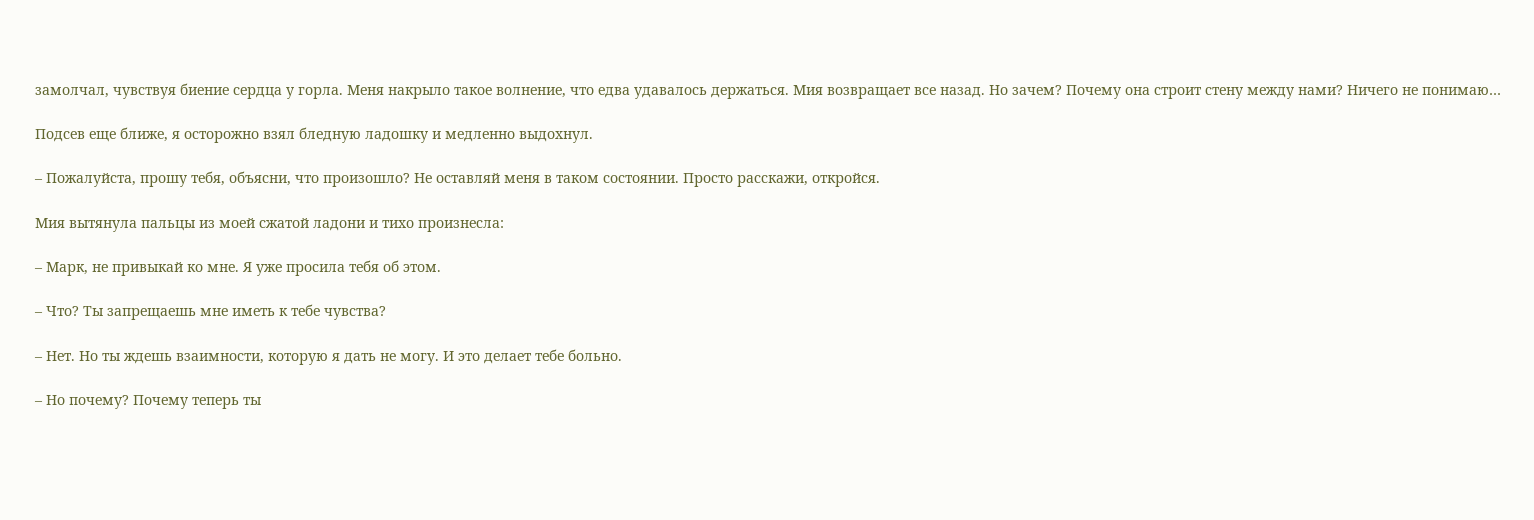замолчал, чувствуя биение сердца у горла. Меня накрыло такое волнение, что едва удавалось держаться. Мия возвращает все назад. Но зачем? Почему она строит стену между нами? Ничего не понимаю…

Подсев еще ближе, я осторожно взял бледную ладошку и медленно выдохнул.

– Пожалуйста, прошу тебя, объясни, что произошло? Не оставляй меня в таком состоянии. Просто расскажи, откройся.

Мия вытянула пальцы из моей сжатой ладони и тихо произнесла:

– Марк, не привыкай ко мне. Я уже просила тебя об этом.

– Что? Ты запрещаешь мне иметь к тебе чувства?

– Нет. Но ты ждешь взаимности, которую я дать не могу. И это делает тебе больно.

– Но почему? Почему теперь ты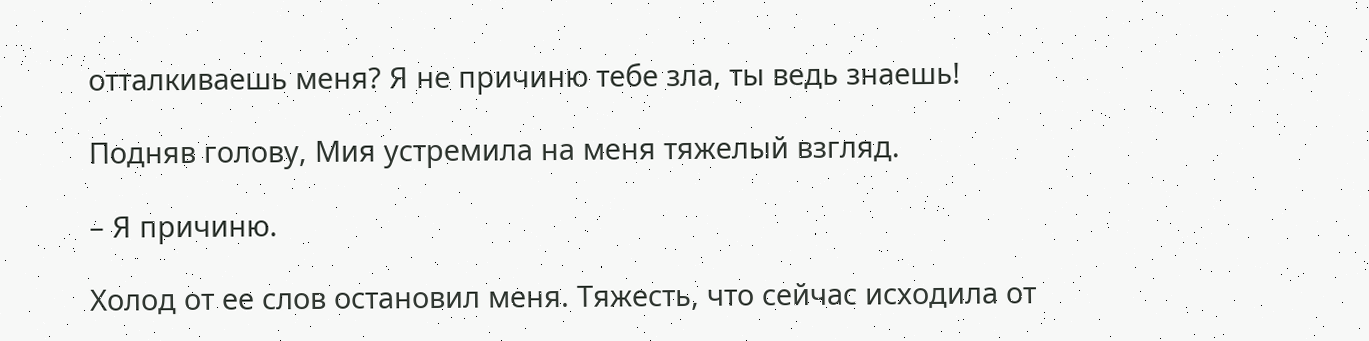отталкиваешь меня? Я не причиню тебе зла, ты ведь знаешь!

Подняв голову, Мия устремила на меня тяжелый взгляд.

– Я причиню.

Холод от ее слов остановил меня. Тяжесть, что сейчас исходила от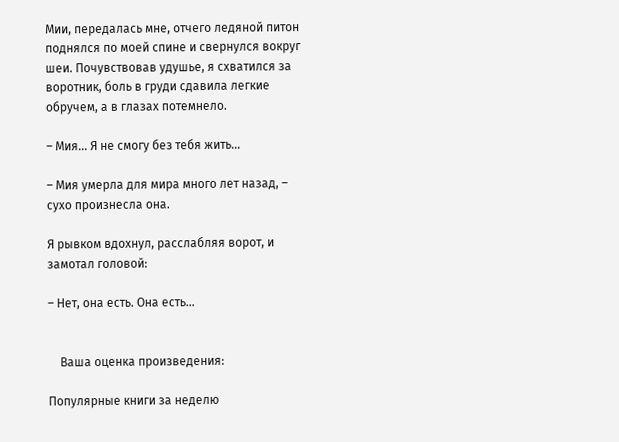Мии, передалась мне, отчего ледяной питон поднялся по моей спине и свернулся вокруг шеи. Почувствовав удушье, я схватился за воротник, боль в груди сдавила легкие обручем, а в глазах потемнело.

– Мия… Я не смогу без тебя жить…

– Мия умерла для мира много лет назад, – сухо произнесла она.

Я рывком вдохнул, расслабляя ворот, и замотал головой:

– Нет, она есть. Она есть…


    Ваша оценка произведения:

Популярные книги за неделю